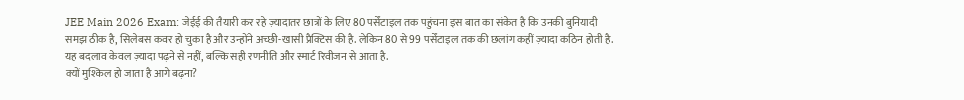JEE Main 2026 Exam: जेईई की तैयारी कर रहे ज़्यादातर छात्रों के लिए 80 पर्सेंटाइल तक पहुंचना इस बात का संकेत है कि उनकी बुनियादी समझ ठीक है, सिलेबस कवर हो चुका है और उन्होंने अच्छी-खासी प्रैक्टिस की है. लेकिन 80 से 99 पर्सेंटाइल तक की छलांग कहीं ज़्यादा कठिन होती है. यह बदलाव केवल ज़्यादा पढ़ने से नहीं, बल्कि सही रणनीति और स्मार्ट रिवीजन से आता है.
क्यों मुश्किल हो जाता है आगे बढ़ना?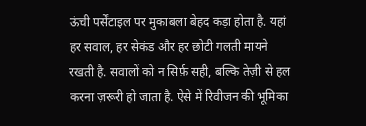ऊंची पर्सेंटाइल पर मुकाबला बेहद कड़ा होता है. यहां हर सवाल, हर सेकंड और हर छोटी गलती मायने रखती है. सवालों को न सिर्फ़ सही, बल्कि तेज़ी से हल करना ज़रूरी हो जाता है. ऐसे में रिवीजन की भूमिका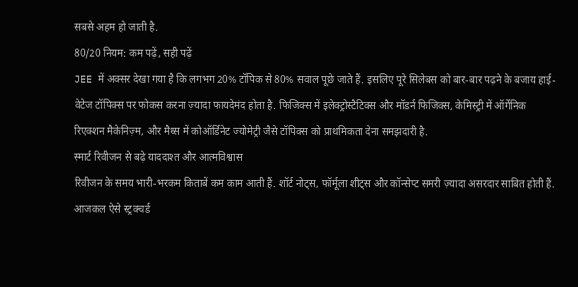सबसे अहम हो जाती है.
80/20 नियम: कम पढ़ें, सही पढ़ें
JEE में अक्सर देखा गया है कि लगभग 20% टॉपिक से 80% सवाल पूछे जाते हैं. इसलिए पूरे सिलेबस को बार-बार पढ़ने के बजाय हाई-वेटेज टॉपिक्स पर फोकस करना ज़्यादा फायदेमंद होता है. फिजिक्स में इलेक्ट्रोस्टैटिक्स और मॉडर्न फिजिक्स, केमिस्ट्री में ऑर्गेनिक रिएक्शन मैकेनिज़्म, और मैथ्स में कोऑर्डिनेट ज्योमेट्री जैसे टॉपिक्स को प्राथमिकता देना समझदारी है.
स्मार्ट रिवीजन से बढ़े याददाश्त और आत्मविश्वास
रिवीजन के समय भारी-भरकम किताबें कम काम आती हैं. शॉर्ट नोट्स, फॉर्मूला शीट्स और कॉन्सेप्ट समरी ज़्यादा असरदार साबित होती हैं. आजकल ऐसे स्ट्रक्चर्ड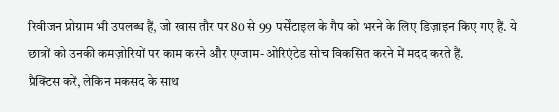रिवीजन प्रोग्राम भी उपलब्ध हैं, जो खास तौर पर 80 से 99 पर्सेंटाइल के गैप को भरने के लिए डिज़ाइन किए गए हैं. ये छात्रों को उनकी कमज़ोरियों पर काम करने और एग्जाम-ओरिएंटेड सोच विकसित करने में मदद करते हैं.
प्रैक्टिस करें, लेकिन मकसद के साथ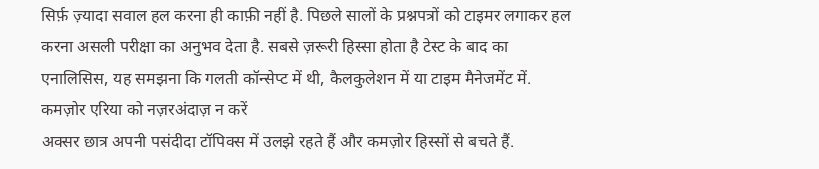सिर्फ़ ज़्यादा सवाल हल करना ही काफ़ी नहीं है. पिछले सालों के प्रश्नपत्रों को टाइमर लगाकर हल करना असली परीक्षा का अनुभव देता है. सबसे ज़रूरी हिस्सा होता है टेस्ट के बाद का एनालिसिस, यह समझना कि गलती कॉन्सेप्ट में थी, कैलकुलेशन में या टाइम मैनेजमेंट में.
कमज़ोर एरिया को नज़रअंदाज़ न करें
अक्सर छात्र अपनी पसंदीदा टॉपिक्स में उलझे रहते हैं और कमज़ोर हिस्सों से बचते हैं.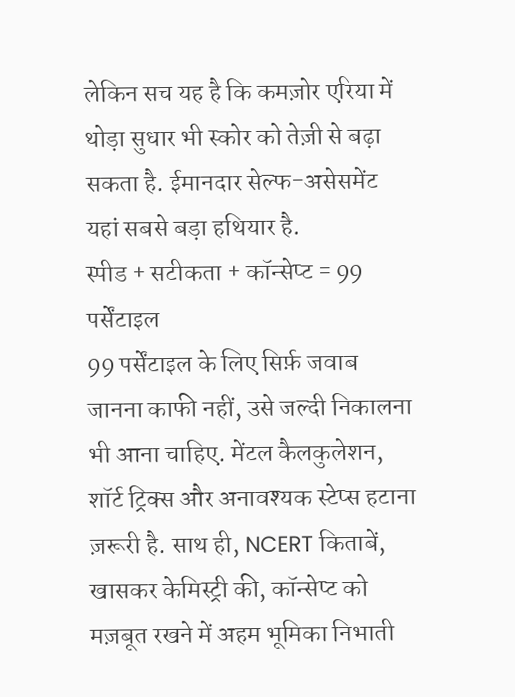लेकिन सच यह है कि कमज़ोर एरिया में थोड़ा सुधार भी स्कोर को तेज़ी से बढ़ा सकता है. ईमानदार सेल्फ-असेसमेंट यहां सबसे बड़ा हथियार है.
स्पीड + सटीकता + कॉन्सेप्ट = 99 पर्सेंटाइल
99 पर्सेंटाइल के लिए सिर्फ़ जवाब जानना काफी नहीं, उसे जल्दी निकालना भी आना चाहिए. मेंटल कैलकुलेशन, शॉर्ट ट्रिक्स और अनावश्यक स्टेप्स हटाना ज़रूरी है. साथ ही, NCERT किताबें, खासकर केमिस्ट्री की, कॉन्सेप्ट को मज़बूत रखने में अहम भूमिका निभाती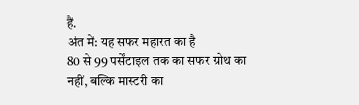हैं.
अंत में: यह सफर महारत का है
80 से 99 पर्सेंटाइल तक का सफर ग्रोथ का नहीं, बल्कि मास्टरी का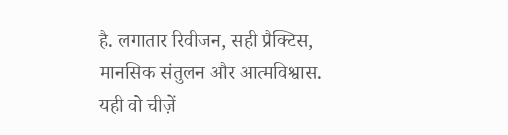है. लगातार रिवीजन, सही प्रैक्टिस, मानसिक संतुलन और आत्मविश्वास. यही वो चीज़ें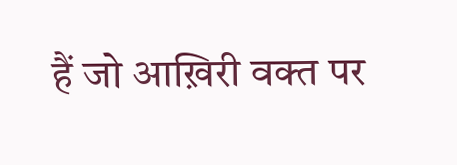हैं जो आख़िरी वक्त पर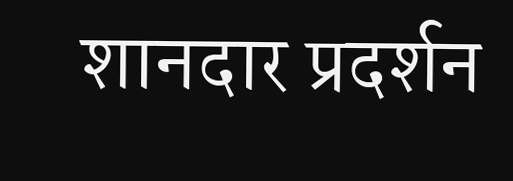शानदार प्रदर्शन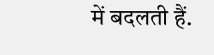में बदलती हैं.